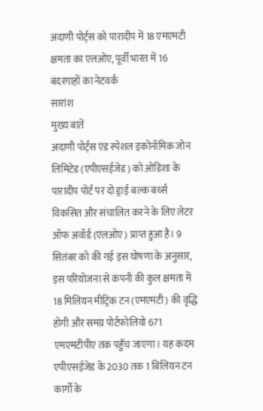अदाणी पोर्ट्स को पारादीप में 18 एमएमटी क्षमता का एलओए, पूर्वी भारत में 16 बंदरगाहों का नेटवर्क
सारांश
मुख्य बातें
अदाणी पोर्ट्स एंड स्पेशल इकोनॉमिक जोन लिमिटेड (एपीएसईजेड) को ओडिशा के पारादीप पोर्ट पर दो ड्राई बल्क बर्थ्स विकसित और संचालित करने के लिए लेटर ऑफ अवॉर्ड (एलओए) प्राप्त हुआ है। 9 सितंबर को की गई इस घोषणा के अनुसार, इस परियोजना से कंपनी की कुल क्षमता में 18 मिलियन मीट्रिक टन (एमएमटी) की वृद्धि होगी और समग्र पोर्टफोलियो 671 एमएमटीपीए तक पहुँच जाएगा। यह कदम एपीएसईजेड के 2030 तक 1 बिलियन टन कार्गो के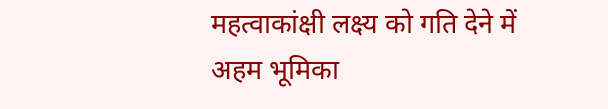महत्वाकांक्षी लक्ष्य को गति देने में अहम भूमिका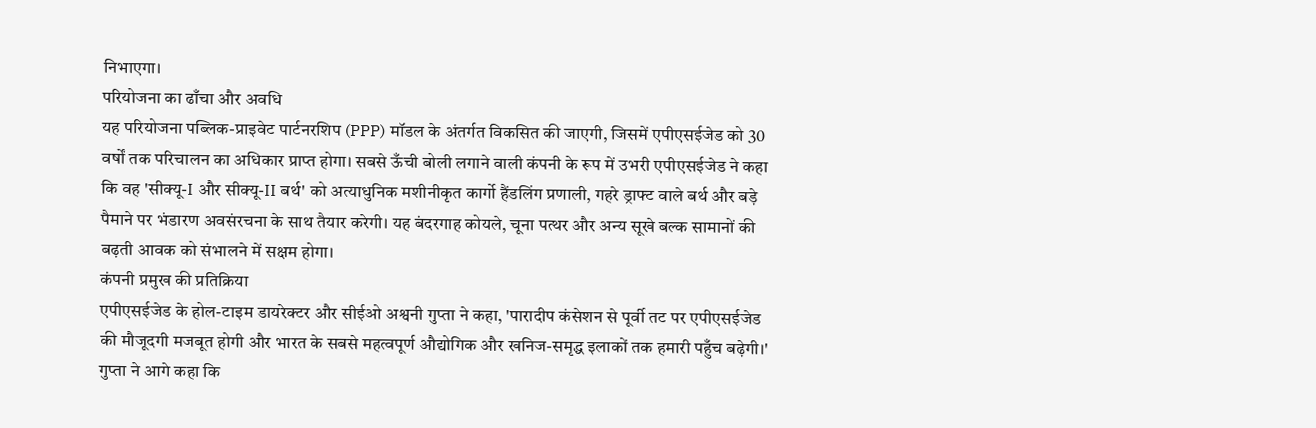निभाएगा।
परियोजना का ढाँचा और अवधि
यह परियोजना पब्लिक-प्राइवेट पार्टनरशिप (PPP) मॉडल के अंतर्गत विकसित की जाएगी, जिसमें एपीएसईजेड को 30 वर्षों तक परिचालन का अधिकार प्राप्त होगा। सबसे ऊँची बोली लगाने वाली कंपनी के रूप में उभरी एपीएसईजेड ने कहा कि वह 'सीक्यू-I और सीक्यू-II बर्थ' को अत्याधुनिक मशीनीकृत कार्गो हैंडलिंग प्रणाली, गहरे ड्राफ्ट वाले बर्थ और बड़े पैमाने पर भंडारण अवसंरचना के साथ तैयार करेगी। यह बंदरगाह कोयले, चूना पत्थर और अन्य सूखे बल्क सामानों की बढ़ती आवक को संभालने में सक्षम होगा।
कंपनी प्रमुख की प्रतिक्रिया
एपीएसईजेड के होल-टाइम डायरेक्टर और सीईओ अश्वनी गुप्ता ने कहा, 'पारादीप कंसेशन से पूर्वी तट पर एपीएसईजेड की मौजूदगी मजबूत होगी और भारत के सबसे महत्वपूर्ण औद्योगिक और खनिज-समृद्ध इलाकों तक हमारी पहुँच बढ़ेगी।' गुप्ता ने आगे कहा कि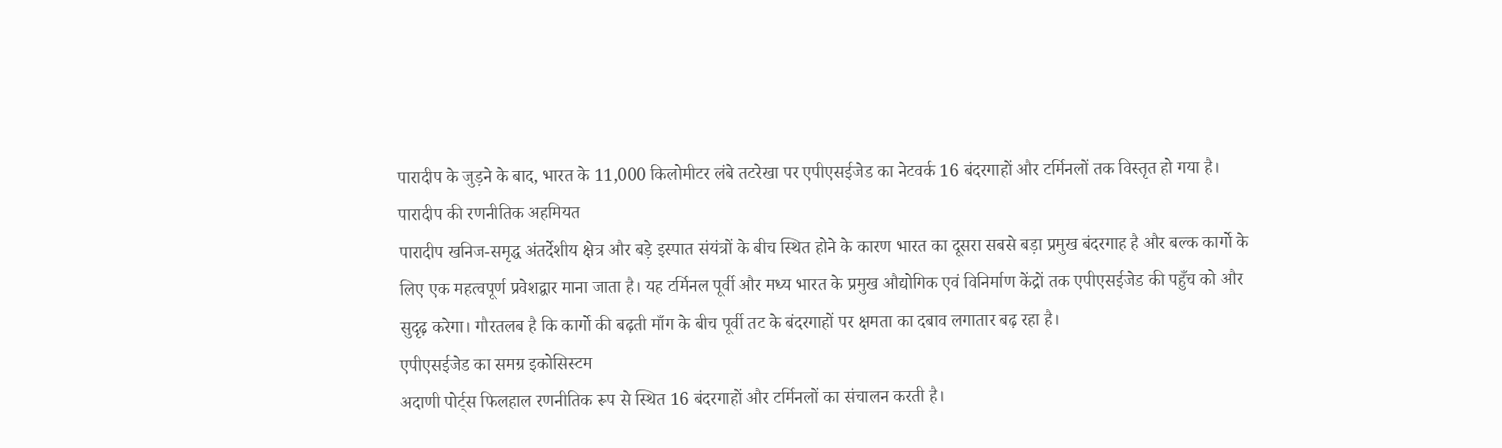पारादीप के जुड़ने के बाद, भारत के 11,000 किलोमीटर लंबे तटरेखा पर एपीएसईजेड का नेटवर्क 16 बंदरगाहों और टर्मिनलों तक विस्तृत हो गया है।
पारादीप की रणनीतिक अहमियत
पारादीप खनिज-समृद्ध अंतर्देशीय क्षेत्र और बड़े इस्पात संयंत्रों के बीच स्थित होने के कारण भारत का दूसरा सबसे बड़ा प्रमुख बंदरगाह है और बल्क कार्गो के लिए एक महत्वपूर्ण प्रवेशद्वार माना जाता है। यह टर्मिनल पूर्वी और मध्य भारत के प्रमुख औद्योगिक एवं विनिर्माण केंद्रों तक एपीएसईजेड की पहुँच को और सुदृढ़ करेगा। गौरतलब है कि कार्गो की बढ़ती माँग के बीच पूर्वी तट के बंदरगाहों पर क्षमता का दबाव लगातार बढ़ रहा है।
एपीएसईजेड का समग्र इकोसिस्टम
अदाणी पोर्ट्स फिलहाल रणनीतिक रूप से स्थित 16 बंदरगाहों और टर्मिनलों का संचालन करती है।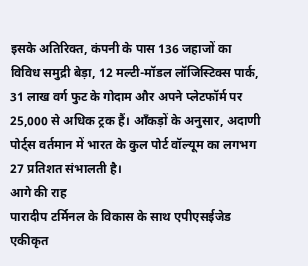इसके अतिरिक्त, कंपनी के पास 136 जहाजों का विविध समुद्री बेड़ा, 12 मल्टी-मॉडल लॉजिस्टिक्स पार्क, 31 लाख वर्ग फुट के गोदाम और अपने प्लेटफॉर्म पर 25,000 से अधिक ट्रक हैं। आँकड़ों के अनुसार, अदाणी पोर्ट्स वर्तमान में भारत के कुल पोर्ट वॉल्यूम का लगभग 27 प्रतिशत संभालती है।
आगे की राह
पारादीप टर्मिनल के विकास के साथ एपीएसईजेड एकीकृत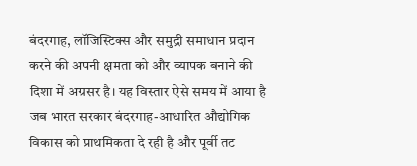बंदरगाह, लॉजिस्टिक्स और समुद्री समाधान प्रदान करने की अपनी क्षमता को और व्यापक बनाने की दिशा में अग्रसर है। यह विस्तार ऐसे समय में आया है जब भारत सरकार बंदरगाह-आधारित औद्योगिक विकास को प्राथमिकता दे रही है और पूर्वी तट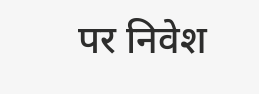पर निवेश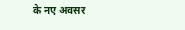के नए अवसर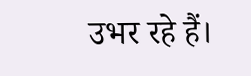उभर रहे हैं।